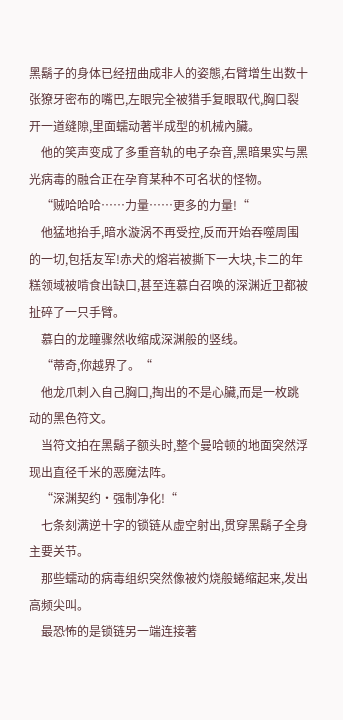黑鬍子的身体已经扭曲成非人的姿態,右臂增生出数十张獠牙密布的嘴巴,左眼完全被猎手复眼取代,胸口裂开一道缝隙,里面蠕动著半成型的机械內臟。
    他的笑声变成了多重音轨的电子杂音,黑暗果实与黑光病毒的融合正在孕育某种不可名状的怪物。
    “贼哈哈哈……力量……更多的力量!“
    他猛地抬手,暗水漩涡不再受控,反而开始吞噬周围的一切,包括友军!赤犬的熔岩被撕下一大块,卡二的年糕领域被啃食出缺口,甚至连慕白召唤的深渊近卫都被扯碎了一只手臂。
    慕白的龙瞳骤然收缩成深渊般的竖线。
    “蒂奇,你越界了。“
    他龙爪刺入自己胸口,掏出的不是心臟,而是一枚跳动的黑色符文。
    当符文拍在黑鬍子额头时,整个曼哈顿的地面突然浮现出直径千米的恶魔法阵。
    “深渊契约·强制净化!“
    七条刻满逆十字的锁链从虚空射出,贯穿黑鬍子全身主要关节。
    那些蠕动的病毒组织突然像被灼烧般蜷缩起来,发出高频尖叫。
    最恐怖的是锁链另一端连接著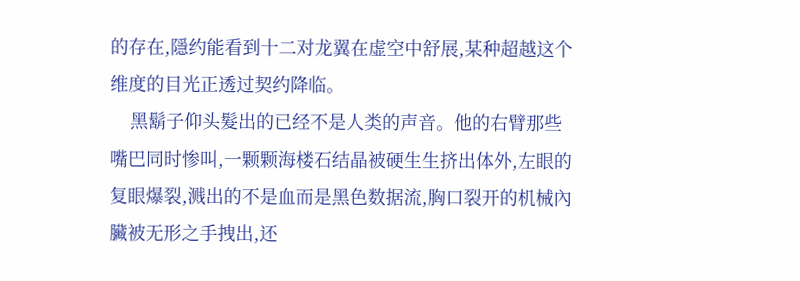的存在,隱约能看到十二对龙翼在虚空中舒展,某种超越这个维度的目光正透过契约降临。
    黑鬍子仰头髮出的已经不是人类的声音。他的右臂那些嘴巴同时惨叫,一颗颗海楼石结晶被硬生生挤出体外,左眼的复眼爆裂,溅出的不是血而是黑色数据流,胸口裂开的机械內臟被无形之手拽出,还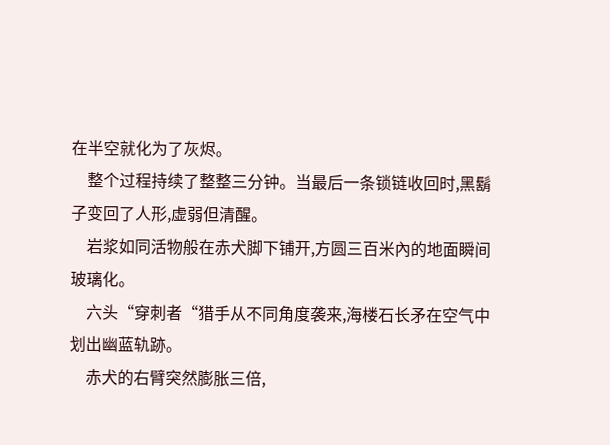在半空就化为了灰烬。
    整个过程持续了整整三分钟。当最后一条锁链收回时,黑鬍子变回了人形,虚弱但清醒。
    岩浆如同活物般在赤犬脚下铺开,方圆三百米內的地面瞬间玻璃化。
    六头“穿刺者“猎手从不同角度袭来,海楼石长矛在空气中划出幽蓝轨跡。
    赤犬的右臂突然膨胀三倍,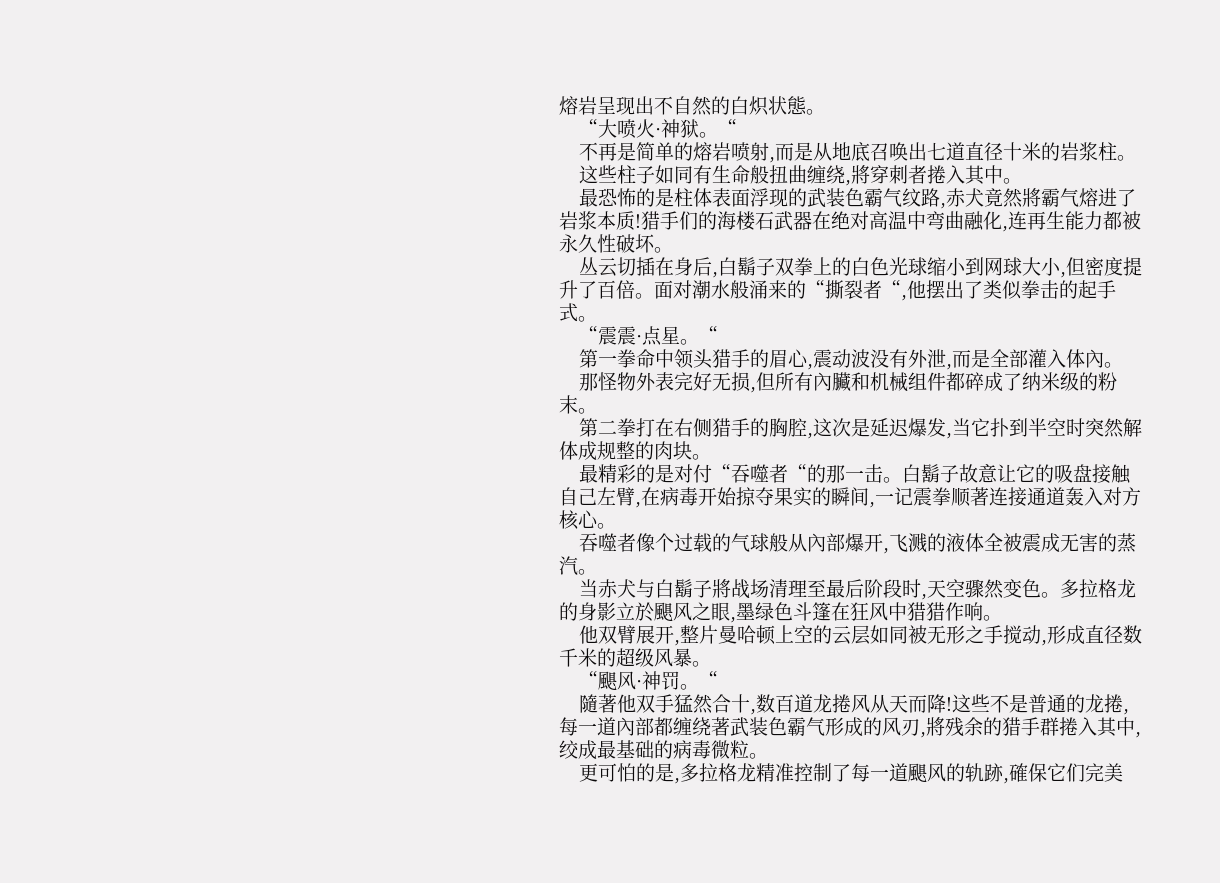熔岩呈现出不自然的白炽状態。
    “大喷火·神狱。“
    不再是简单的熔岩喷射,而是从地底召唤出七道直径十米的岩浆柱。
    这些柱子如同有生命般扭曲缠绕,將穿刺者捲入其中。
    最恐怖的是柱体表面浮现的武装色霸气纹路,赤犬竟然將霸气熔进了岩浆本质!猎手们的海楼石武器在绝对高温中弯曲融化,连再生能力都被永久性破坏。
    丛云切插在身后,白鬍子双拳上的白色光球缩小到网球大小,但密度提升了百倍。面对潮水般涌来的“撕裂者“,他摆出了类似拳击的起手式。
    “震震·点星。“
    第一拳命中领头猎手的眉心,震动波没有外泄,而是全部灌入体內。
    那怪物外表完好无损,但所有內臟和机械组件都碎成了纳米级的粉末。
    第二拳打在右侧猎手的胸腔,这次是延迟爆发,当它扑到半空时突然解体成规整的肉块。
    最精彩的是对付“吞噬者“的那一击。白鬍子故意让它的吸盘接触自己左臂,在病毒开始掠夺果实的瞬间,一记震拳顺著连接通道轰入对方核心。
    吞噬者像个过载的气球般从內部爆开,飞溅的液体全被震成无害的蒸汽。
    当赤犬与白鬍子將战场清理至最后阶段时,天空骤然变色。多拉格龙的身影立於颶风之眼,墨绿色斗篷在狂风中猎猎作响。
    他双臂展开,整片曼哈顿上空的云层如同被无形之手搅动,形成直径数千米的超级风暴。
    “颶风·神罚。“
    隨著他双手猛然合十,数百道龙捲风从天而降!这些不是普通的龙捲,每一道內部都缠绕著武装色霸气形成的风刃,將残余的猎手群捲入其中,绞成最基础的病毒微粒。
    更可怕的是,多拉格龙精准控制了每一道颶风的轨跡,確保它们完美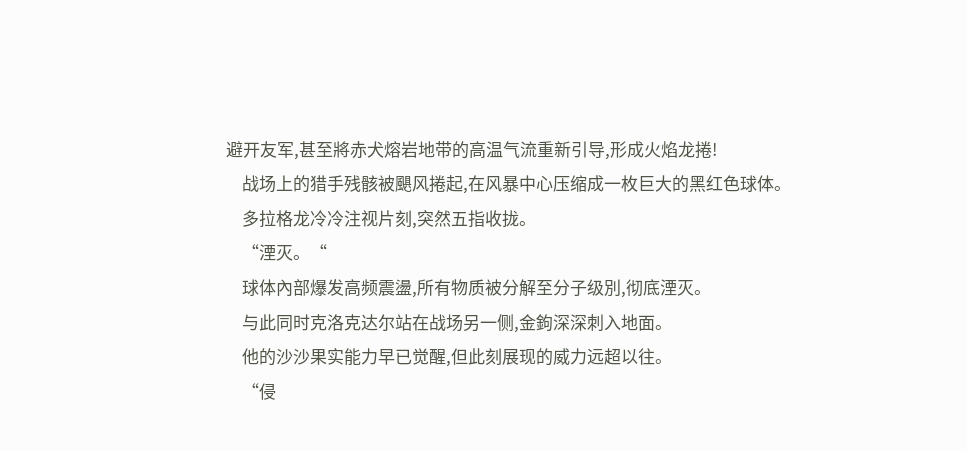避开友军,甚至將赤犬熔岩地带的高温气流重新引导,形成火焰龙捲!
    战场上的猎手残骸被颶风捲起,在风暴中心压缩成一枚巨大的黑红色球体。
    多拉格龙冷冷注视片刻,突然五指收拢。
    “湮灭。“
    球体內部爆发高频震盪,所有物质被分解至分子级別,彻底湮灭。
    与此同时克洛克达尔站在战场另一侧,金鉤深深刺入地面。
    他的沙沙果实能力早已觉醒,但此刻展现的威力远超以往。
    “侵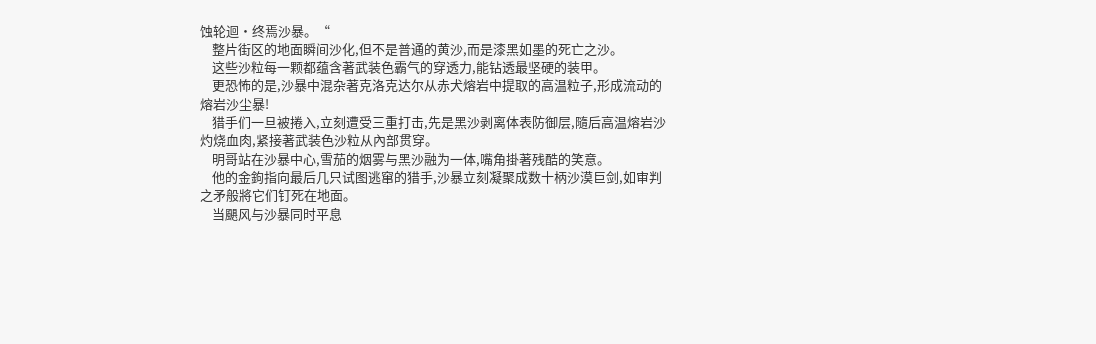蚀轮迴·终焉沙暴。“
    整片街区的地面瞬间沙化,但不是普通的黄沙,而是漆黑如墨的死亡之沙。
    这些沙粒每一颗都蕴含著武装色霸气的穿透力,能钻透最坚硬的装甲。
    更恐怖的是,沙暴中混杂著克洛克达尔从赤犬熔岩中提取的高温粒子,形成流动的熔岩沙尘暴!
    猎手们一旦被捲入,立刻遭受三重打击,先是黑沙剥离体表防御层,隨后高温熔岩沙灼烧血肉,紧接著武装色沙粒从內部贯穿。
    明哥站在沙暴中心,雪茄的烟雾与黑沙融为一体,嘴角掛著残酷的笑意。
    他的金鉤指向最后几只试图逃窜的猎手,沙暴立刻凝聚成数十柄沙漠巨剑,如审判之矛般將它们钉死在地面。
    当颶风与沙暴同时平息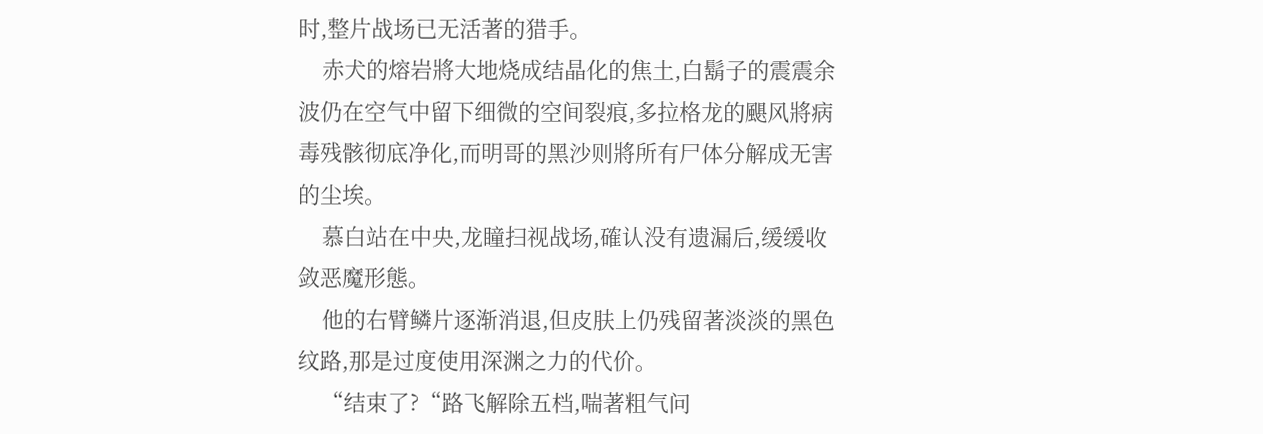时,整片战场已无活著的猎手。
    赤犬的熔岩將大地烧成结晶化的焦土,白鬍子的震震余波仍在空气中留下细微的空间裂痕,多拉格龙的颶风將病毒残骸彻底净化,而明哥的黑沙则將所有尸体分解成无害的尘埃。
    慕白站在中央,龙瞳扫视战场,確认没有遗漏后,缓缓收敛恶魔形態。
    他的右臂鳞片逐渐消退,但皮肤上仍残留著淡淡的黑色纹路,那是过度使用深渊之力的代价。
    “结束了?“路飞解除五档,喘著粗气问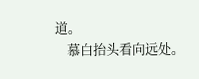道。
    慕白抬头看向远处。